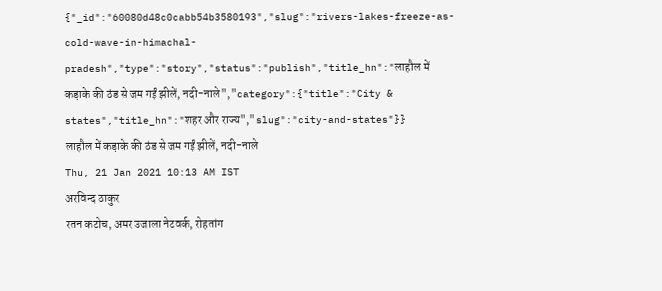{"_id":"60080d48c0cabb54b3580193","slug":"rivers-lakes-freeze-as-cold-wave-in-himachal-pradesh","type":"story","status":"publish","title_hn":"लाहौल में कड़ाके की ठंड से जम गईं झीलें, नदी-नाले","category":{"title":"City & states","title_hn":"शहर और राज्य","slug":"city-and-states"}}
लाहौल में कड़ाके की ठंड से जम गईं झीलें, नदी-नाले
Thu, 21 Jan 2021 10:13 AM IST
अरविन्द ठाकुर
रतन कटोच, अमर उजाला नेटवर्क, रोहतांग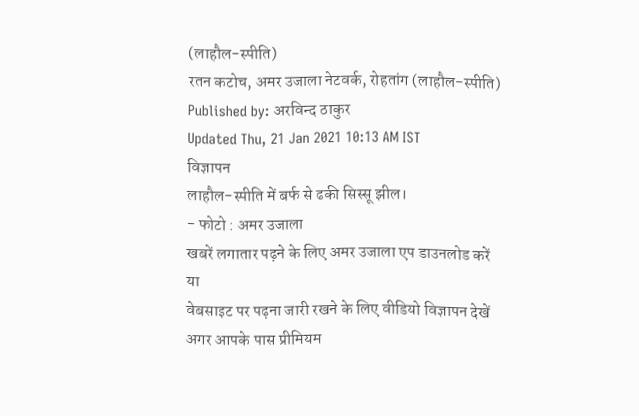(लाहौल-स्पीति)
रतन कटोच, अमर उजाला नेटवर्क, रोहतांग (लाहौल-स्पीति)
Published by: अरविन्द ठाकुर
Updated Thu, 21 Jan 2021 10:13 AM IST
विज्ञापन
लाहौल-स्पीति में बर्फ से ढकी सिस्सू झील।
- फोटो : अमर उजाला
खबरें लगातार पढ़ने के लिए अमर उजाला एप डाउनलोड करें
या
वेबसाइट पर पढ़ना जारी रखने के लिए वीडियो विज्ञापन देखें
अगर आपके पास प्रीमियम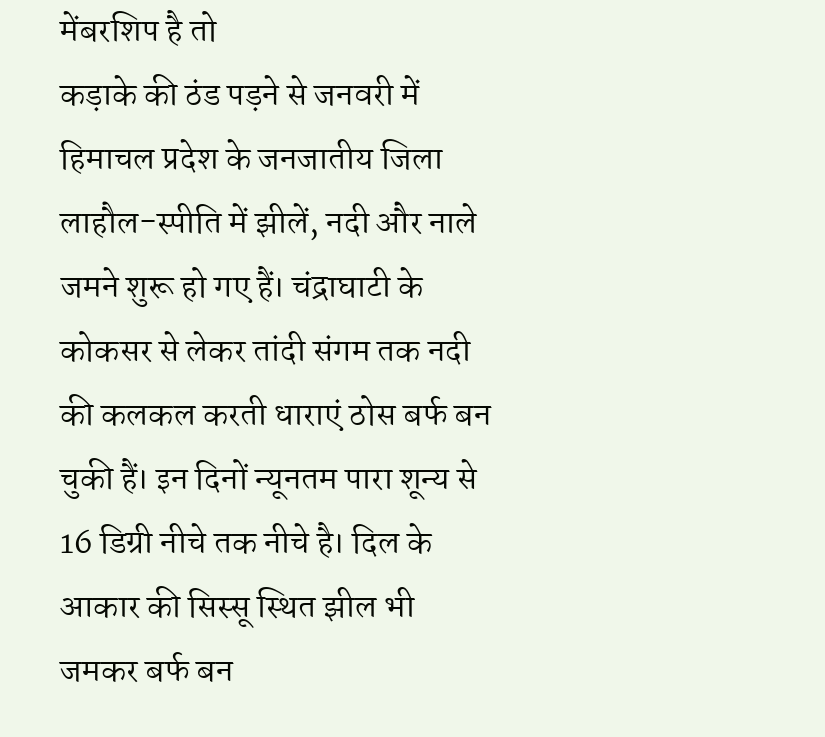मेंबरशिप है तो
कड़ाके की ठंड पड़ने से जनवरी में हिमाचल प्रदेश के जनजातीय जिला लाहौल-स्पीति में झीलें, नदी और नाले जमने शुरू हो गए हैं। चंद्राघाटी के कोकसर से लेकर तांदी संगम तक नदी की कलकल करती धाराएं ठोस बर्फ बन चुकी हैं। इन दिनों न्यूनतम पारा शून्य से 16 डिग्री नीचे तक नीचे है। दिल के आकार की सिस्सू स्थित झील भी जमकर बर्फ बन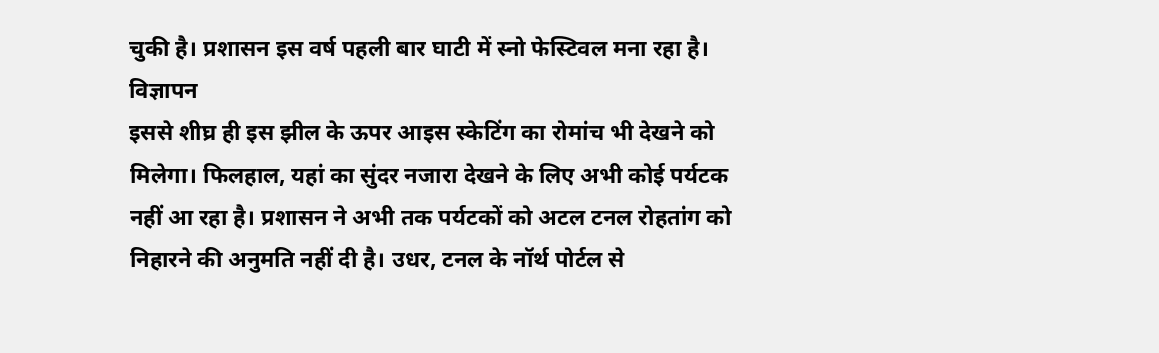चुकी है। प्रशासन इस वर्ष पहली बार घाटी में स्नो फेस्टिवल मना रहा है।
विज्ञापन
इससे शीघ्र ही इस झील के ऊपर आइस स्केटिंग का रोमांच भी देखने को मिलेगा। फिलहाल, यहां का सुंदर नजारा देखने के लिए अभी कोई पर्यटक नहीं आ रहा है। प्रशासन ने अभी तक पर्यटकों को अटल टनल रोहतांग को निहारने की अनुमति नहीं दी है। उधर, टनल के नॉर्थ पोर्टल से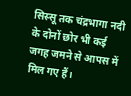सिस्सू तक चंद्रभागा नदी के दोनों छोर भी कई जगह जमने से आपस में मिल गए हैं।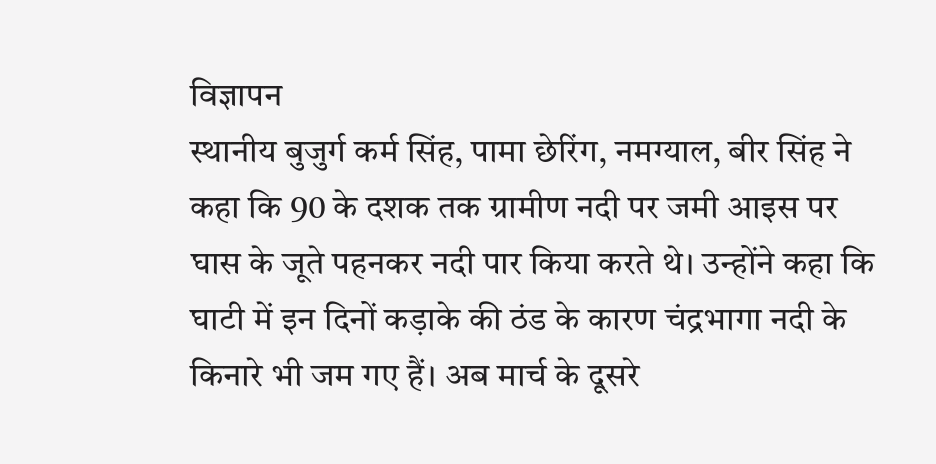विज्ञापन
स्थानीय बुजुर्ग कर्म सिंह, पामा छेरिंग, नमग्याल, बीर सिंह ने कहा कि 90 के दशक तक ग्रामीण नदी पर जमी आइस पर घास के जूते पहनकर नदी पार किया करते थे। उन्होंने कहा कि घाटी में इन दिनों कड़ाके की ठंड के कारण चंद्रभागा नदी के किनारे भी जम गए हैं। अब मार्च के दूसरे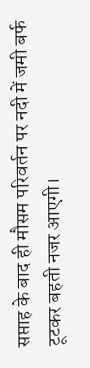सप्ताह के बाद ही मौसम परिवर्तन पर नदी में जमी बर्फ टूटकर बहती नजर आएगी।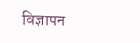विज्ञापन